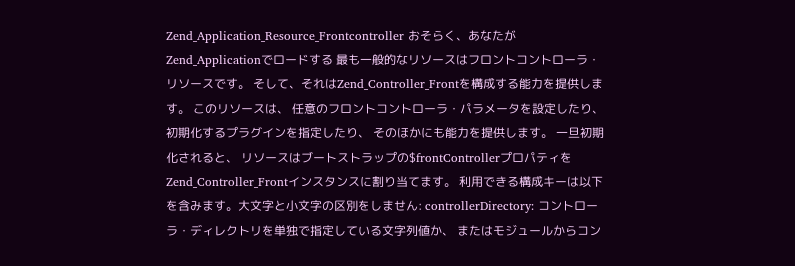Zend_Application_Resource_Frontcontroller おそらく、あなたがZend_Applicationでロードする 最も一般的なリソースはフロントコントローラ・リソースです。 そして、それはZend_Controller_Frontを構成する能力を提供します。 このリソースは、 任意のフロントコントローラ・パラメータを設定したり、初期化するプラグインを指定したり、 そのほかにも能力を提供します。 一旦初期化されると、 リソースはブートストラップの$frontControllerプロパティを Zend_Controller_Frontインスタンスに割り当てます。 利用できる構成キーは以下を含みます。大文字と小文字の区別をしません: controllerDirectory: コントローラ・ディレクトリを単独で指定している文字列値か、 またはモジュールからコン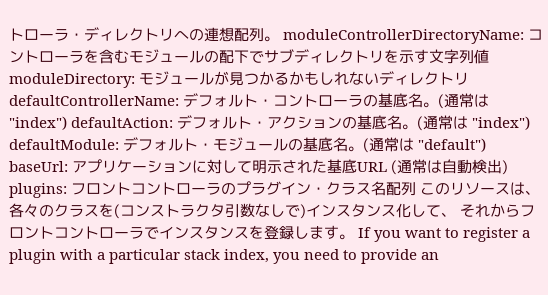トローラ・ディレクトリへの連想配列。 moduleControllerDirectoryName: コントローラを含むモジュールの配下でサブディレクトリを示す文字列値 moduleDirectory: モジュールが見つかるかもしれないディレクトリ defaultControllerName: デフォルト・コントローラの基底名。(通常は "index") defaultAction: デフォルト・アクションの基底名。(通常は "index") defaultModule: デフォルト・モジュールの基底名。(通常は "default") baseUrl: アプリケーションに対して明示された基底URL (通常は自動検出) plugins: フロントコントローラのプラグイン・クラス名配列 このリソースは、各々のクラスを(コンストラクタ引数なしで)インスタンス化して、 それからフロントコントローラでインスタンスを登録します。 If you want to register a plugin with a particular stack index, you need to provide an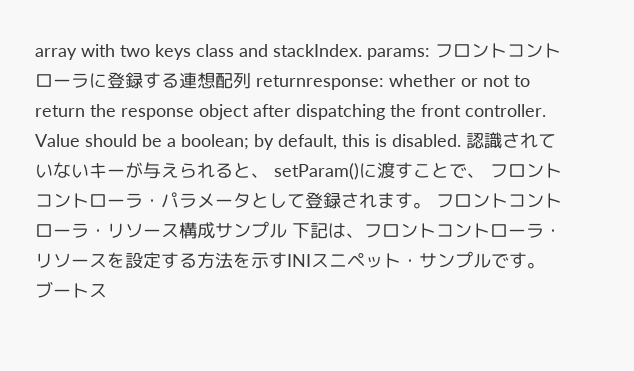array with two keys class and stackIndex. params: フロントコントローラに登録する連想配列 returnresponse: whether or not to return the response object after dispatching the front controller. Value should be a boolean; by default, this is disabled. 認識されていないキーが与えられると、 setParam()に渡すことで、 フロントコントローラ・パラメータとして登録されます。 フロントコントローラ・リソース構成サンプル 下記は、フロントコントローラ・リソースを設定する方法を示すINIスニペット・サンプルです。 ブートス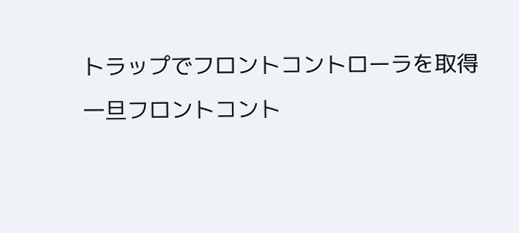トラップでフロントコントローラを取得 一旦フロントコント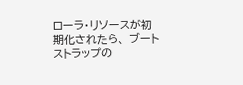ローラ・リソースが初期化されたら、 ブートストラップの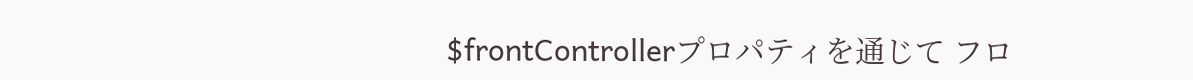$frontControllerプロパティを通じて フロ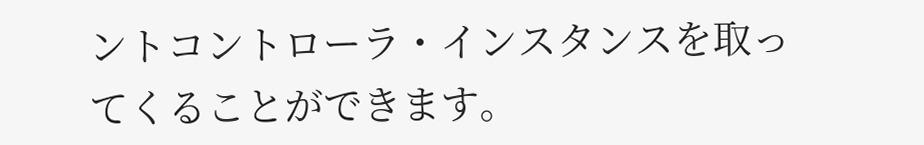ントコントローラ・インスタンスを取ってくることができます。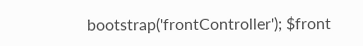bootstrap('frontController'); $front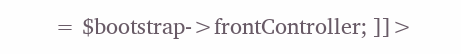= $bootstrap->frontController; ]]>